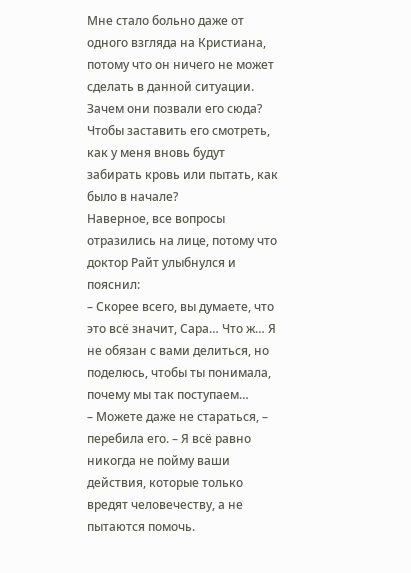Мне стало больно даже от одного взгляда на Кристиана, потому что он ничего не может сделать в данной ситуации.
Зачем они позвали его сюда? Чтобы заставить его смотреть, как у меня вновь будут забирать кровь или пытать, как было в начале?
Наверное, все вопросы отразились на лице, потому что доктор Райт улыбнулся и пояснил:
– Скорее всего, вы думаете, что это всё значит, Сара… Что ж… Я не обязан с вами делиться, но поделюсь, чтобы ты понимала, почему мы так поступаем…
– Можете даже не стараться, – перебила его. – Я всё равно никогда не пойму ваши действия, которые только вредят человечеству, а не пытаются помочь.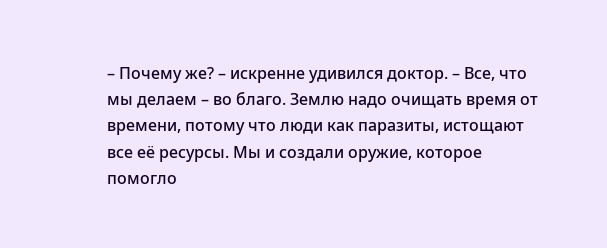– Почему же? – искренне удивился доктор. – Все, что мы делаем – во благо. Землю надо очищать время от времени, потому что люди как паразиты, истощают все её ресурсы. Мы и создали оружие, которое помогло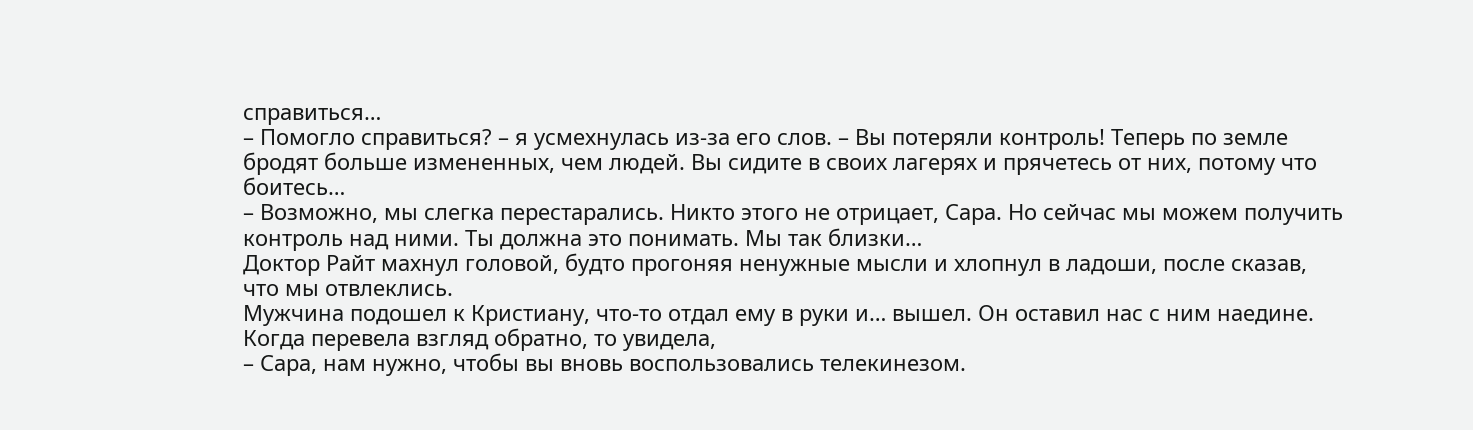справиться…
– Помогло справиться? – я усмехнулась из-за его слов. – Вы потеряли контроль! Теперь по земле бродят больше измененных, чем людей. Вы сидите в своих лагерях и прячетесь от них, потому что боитесь…
– Возможно, мы слегка перестарались. Никто этого не отрицает, Сара. Но сейчас мы можем получить контроль над ними. Ты должна это понимать. Мы так близки…
Доктор Райт махнул головой, будто прогоняя ненужные мысли и хлопнул в ладоши, после сказав, что мы отвлеклись.
Мужчина подошел к Кристиану, что-то отдал ему в руки и… вышел. Он оставил нас с ним наедине.
Когда перевела взгляд обратно, то увидела,
– Сара, нам нужно, чтобы вы вновь воспользовались телекинезом.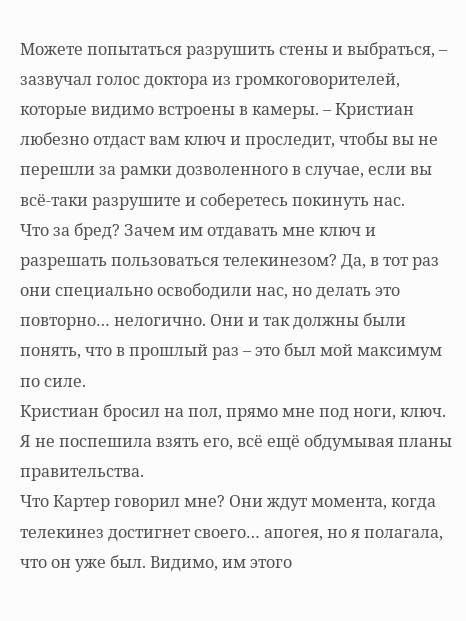Можете попытаться разрушить стены и выбраться, – зазвучал голос доктора из громкоговорителей, которые видимо встроены в камеры. – Кристиан любезно отдаст вам ключ и проследит, чтобы вы не перешли за рамки дозволенного в случае, если вы всё-таки разрушите и соберетесь покинуть нас.
Что за бред? Зачем им отдавать мне ключ и разрешать пользоваться телекинезом? Да, в тот раз они специально освободили нас, но делать это повторно… нелогично. Они и так должны были понять, что в прошлый раз – это был мой максимум по силе.
Кристиан бросил на пол, прямо мне под ноги, ключ.
Я не поспешила взять его, всё ещё обдумывая планы правительства.
Что Картер говорил мне? Они ждут момента, когда телекинез достигнет своего… апогея, но я полагала, что он уже был. Видимо, им этого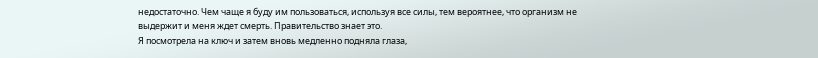недостаточно. Чем чаще я буду им пользоваться, используя все силы, тем вероятнее, что организм не выдержит и меня ждет смерть. Правительство знает это.
Я посмотрела на ключ и затем вновь медленно подняла глаза,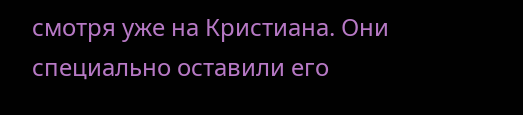смотря уже на Кристиана. Они специально оставили его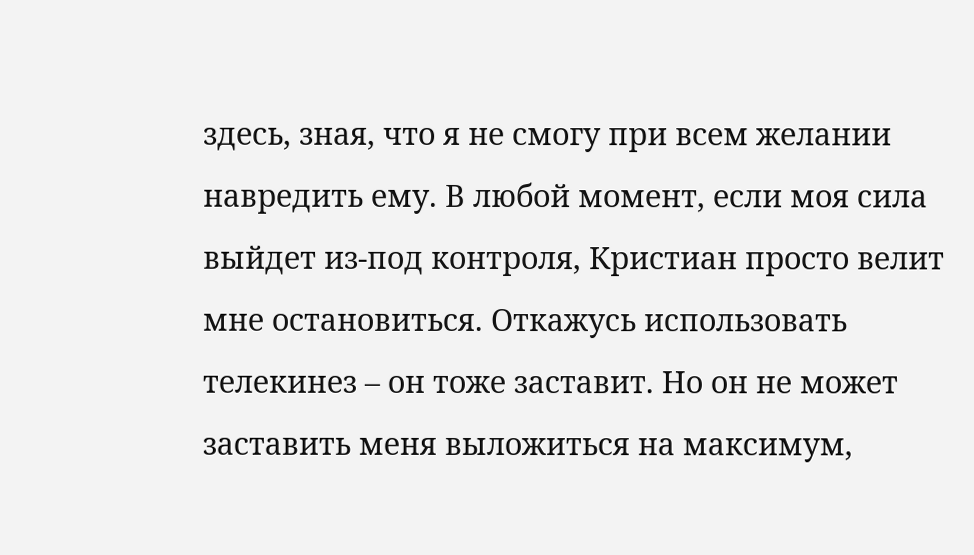здесь, зная, что я не смогу при всем желании навредить ему. В любой момент, если моя сила выйдет из-под контроля, Кристиан просто велит мне остановиться. Откажусь использовать телекинез – он тоже заставит. Но он не может заставить меня выложиться на максимум,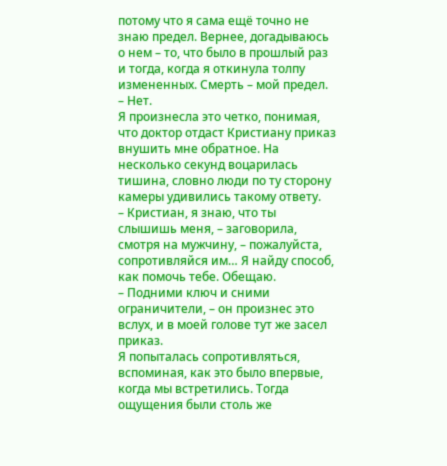потому что я сама ещё точно не знаю предел. Вернее, догадываюсь о нем – то, что было в прошлый раз и тогда, когда я откинула толпу измененных. Смерть – мой предел.
– Нет.
Я произнесла это четко, понимая, что доктор отдаст Кристиану приказ внушить мне обратное. На несколько секунд воцарилась тишина, словно люди по ту сторону камеры удивились такому ответу.
– Кристиан, я знаю, что ты слышишь меня, – заговорила, смотря на мужчину, – пожалуйста, сопротивляйся им… Я найду способ, как помочь тебе. Обещаю.
– Подними ключ и сними ограничители, – он произнес это вслух, и в моей голове тут же засел приказ.
Я попыталась сопротивляться, вспоминая, как это было впервые, когда мы встретились. Тогда ощущения были столь же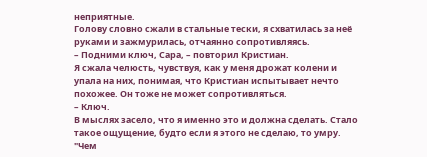неприятные.
Голову словно сжали в стальные тески, я схватилась за неё руками и зажмурилась, отчаянно сопротивляясь.
– Подними ключ, Сара, – повторил Кристиан.
Я сжала челюсть, чувствуя, как у меня дрожат колени и упала на них, понимая, что Кристиан испытывает нечто похожее. Он тоже не может сопротивляться.
– Ключ.
В мыслях засело, что я именно это и должна сделать. Стало такое ощущение, будто если я этого не сделаю, то умру.
"Чем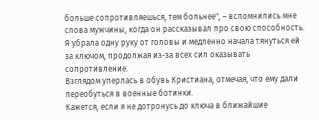больше сопротивляешься, тем больнее", – вспомнились мне слова мужчины, когда он рассказывал про свою способность.
Я убрала одну руку от головы и медленно начала тянуться ей за ключом, продолжая из-за всех сил оказывать сопротивление.
Взглядом уперлась в обувь Кристиана, отмечая, что ему дали переобуться в военные ботинки.
Кажется, если я не дотронусь до ключа в ближайшие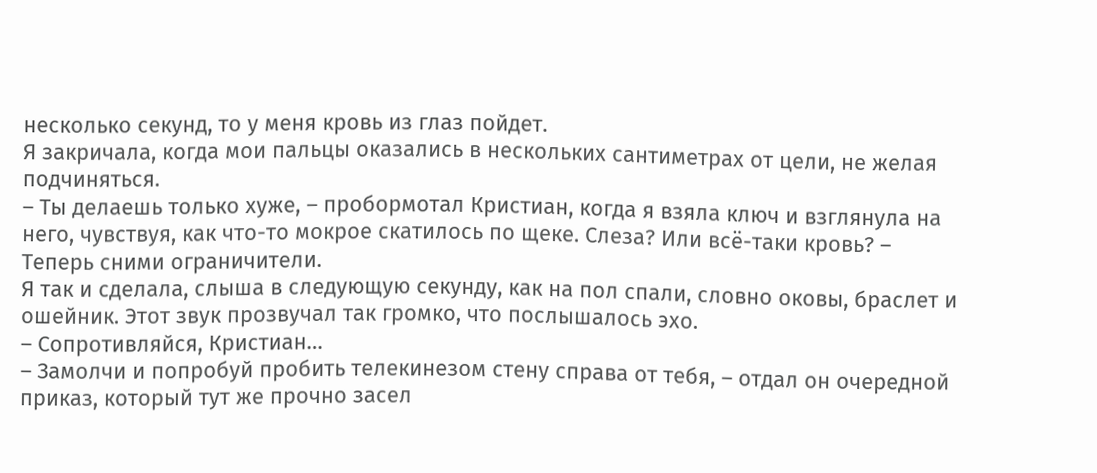несколько секунд, то у меня кровь из глаз пойдет.
Я закричала, когда мои пальцы оказались в нескольких сантиметрах от цели, не желая подчиняться.
– Ты делаешь только хуже, – пробормотал Кристиан, когда я взяла ключ и взглянула на него, чувствуя, как что-то мокрое скатилось по щеке. Слеза? Или всё-таки кровь? – Теперь сними ограничители.
Я так и сделала, слыша в следующую секунду, как на пол спали, словно оковы, браслет и ошейник. Этот звук прозвучал так громко, что послышалось эхо.
– Сопротивляйся, Кристиан…
– Замолчи и попробуй пробить телекинезом стену справа от тебя, – отдал он очередной приказ, который тут же прочно засел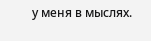у меня в мыслях.